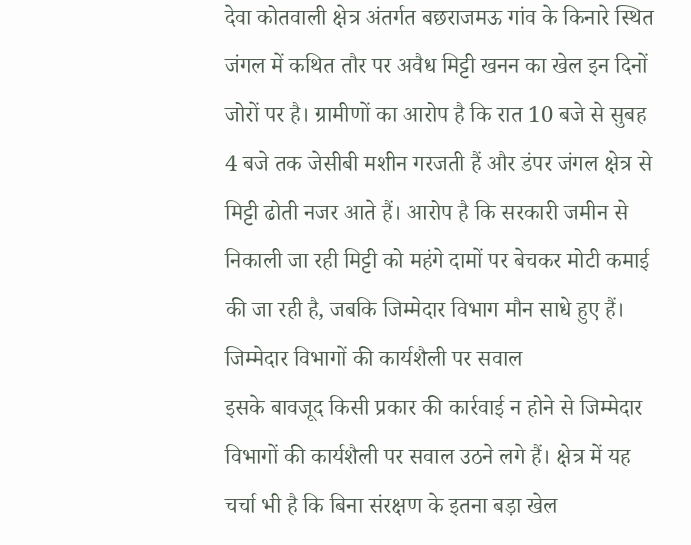देवा कोतवाली क्षेत्र अंतर्गत बछराजमऊ गांव के किनारे स्थित जंगल में कथित तौर पर अवैध मिट्टी खनन का खेल इन दिनों जोरों पर है। ग्रामीणों का आरोप है कि रात 10 बजे से सुबह 4 बजे तक जेसीबी मशीन गरजती हैं और डंपर जंगल क्षेत्र से मिट्टी ढोती नजर आते हैं। आरोप है कि सरकारी जमीन से निकाली जा रही मिट्टी को महंगे दामों पर बेचकर मोटी कमाई की जा रही है, जबकि जिम्मेदार विभाग मौन साधे हुए हैं।
जिम्मेदार विभागों की कार्यशैली पर सवाल
इसके बावजूद किसी प्रकार की कार्रवाई न होने से जिम्मेदार विभागों की कार्यशैली पर सवाल उठने लगे हैं। क्षेत्र में यह चर्चा भी है कि बिना संरक्षण के इतना बड़ा खेल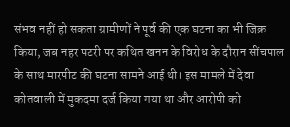संभव नहीं हो सकता ग्रामीणों ने पूर्व की एक घटना का भी जिक्र किया, जब नहर पटरी पर कथित खनन के विरोध के दौरान सींचपाल के साथ मारपीट की घटना सामने आई थी। इस मामले में देवा कोतवाली में मुकदमा दर्ज किया गया था और आरोपी को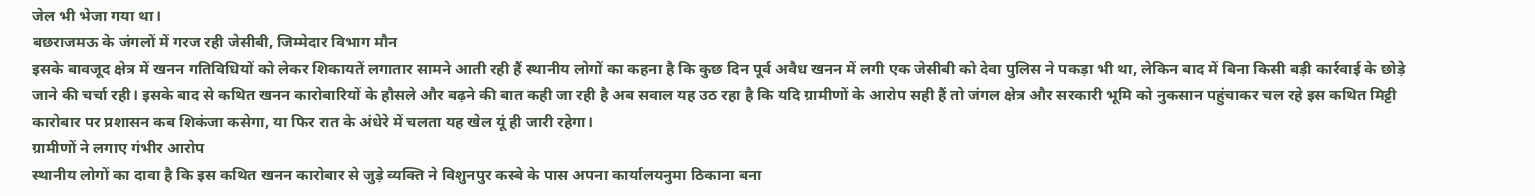जेल भी भेजा गया था।
बछराजमऊ के जंगलों में गरज रही जेसीबी, जिम्मेदार विभाग मौन
इसके बावजूद क्षेत्र में खनन गतिविधियों को लेकर शिकायतें लगातार सामने आती रही हैं स्थानीय लोगों का कहना है कि कुछ दिन पूर्व अवैध खनन में लगी एक जेसीबी को देवा पुलिस ने पकड़ा भी था, लेकिन बाद में बिना किसी बड़ी कार्रवाई के छोड़े जाने की चर्चा रही। इसके बाद से कथित खनन कारोबारियों के हौसले और बढ़ने की बात कही जा रही है अब सवाल यह उठ रहा है कि यदि ग्रामीणों के आरोप सही हैं तो जंगल क्षेत्र और सरकारी भूमि को नुकसान पहुंचाकर चल रहे इस कथित मिट्टी कारोबार पर प्रशासन कब शिकंजा कसेगा, या फिर रात के अंधेरे में चलता यह खेल यूं ही जारी रहेगा।
ग्रामीणों ने लगाए गंभीर आरोप
स्थानीय लोगों का दावा है कि इस कथित खनन कारोबार से जुड़े व्यक्ति ने विशुनपुर कस्बे के पास अपना कार्यालयनुमा ठिकाना बना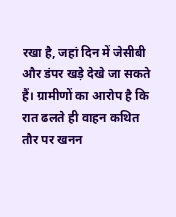रखा है, जहां दिन में जेसीबी और डंपर खड़े देखे जा सकते हैं। ग्रामीणों का आरोप है कि रात ढलते ही वाहन कथित तौर पर खनन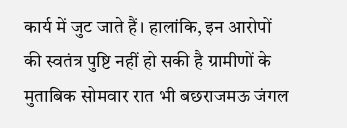कार्य में जुट जाते हैं। हालांकि, इन आरोपों की स्वतंत्र पुष्टि नहीं हो सकी है ग्रामीणों के मुताबिक सोमवार रात भी बछराजमऊ जंगल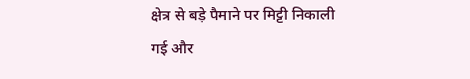क्षेत्र से बड़े पैमाने पर मिट्टी निकाली गई और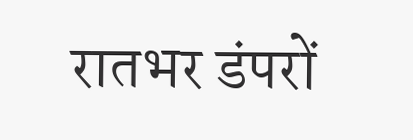रातभर डंपरों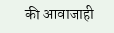की आवाजाही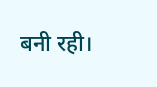बनी रही।